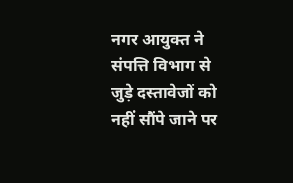नगर आयुक्त ने संपत्ति विभाग से जुड़े दस्तावेजों को नहीं सौंपे जाने पर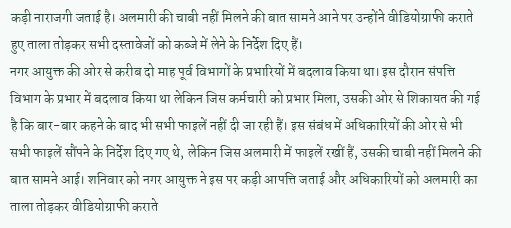कड़ी नाराजगी जताई है। अलमारी की चाबी नहीं मिलने की बात सामने आने पर उन्होंने वीडियोग्राफी कराते हुए ताला तोड़कर सभी दस्तावेजों को कब्जे में लेने के निर्देश दिए हैं।
नगर आयुक्त की ओर से करीब दो माह पूर्व विभागों के प्रभारियों में बदलाव किया था। इस दौरान संपत्ति विभाग के प्रभार में बदलाव किया था लेकिन जिस कर्मचारी को प्रभार मिला, उसकी ओर से शिकायत की गई है कि बार-बार कहने के बाद भी सभी फाइलें नहीं दी जा रही हैं। इस संबंध में अधिकारियों की ओर से भी सभी फाइलें सौंपने के निर्देश दिए गए थे, लेकिन जिस अलमारी में फाइलें रखीं हैं, उसकी चाबी नहीं मिलने की बात सामने आई। शनिवार को नगर आयुक्त ने इस पर कड़ी आपत्ति जताई और अधिकारियों को अलमारी का ताला तोड़कर वीडियोग्राफी कराते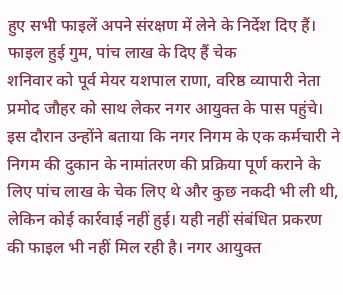हुए सभी फाइलें अपने संरक्षण में लेने के निर्देश दिए हैं।
फाइल हुई गुम, पांच लाख के दिए हैं चेक
शनिवार को पूर्व मेयर यशपाल राणा, वरिष्ठ व्यापारी नेता प्रमोद जौहर को साथ लेकर नगर आयुक्त के पास पहुंचे। इस दौरान उन्होंने बताया कि नगर निगम के एक कर्मचारी ने निगम की दुकान के नामांतरण की प्रक्रिया पूर्ण कराने के लिए पांच लाख के चेक लिए थे और कुछ नकदी भी ली थी, लेकिन कोई कार्रवाई नहीं हुई। यही नहीं संबंधित प्रकरण की फाइल भी नहीं मिल रही है। नगर आयुक्त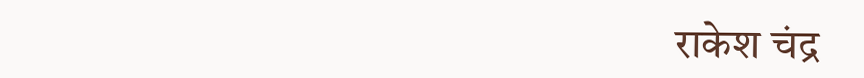राकेश चंद्र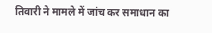तिवारी ने मामले में जांच कर समाधान का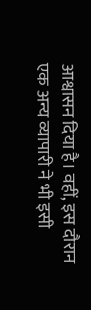आश्वासन दिया है। वहीं, इस दौरान एक अन्य व्यापारी ने भी इसी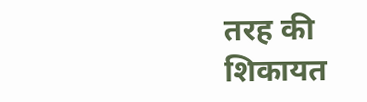तरह की शिकायत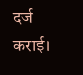दर्ज कराई।